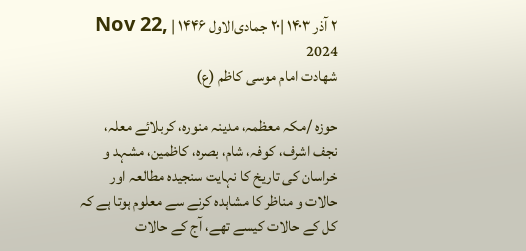۲ آذر ۱۴۰۳ |۲۰ جمادی‌الاول ۱۴۴۶ | Nov 22, 2024
شهادت امام موسی کاظم (ع)

حوزہ /مکہ معظمہ، مدینہ منورہ، کربلائے معلہ، نجف اشرف، کوفہ، شام، بصرہ، کاظمین، مشہد و خراسان کی تاریخ کا نہایت سنجیدہ مطالعہ اور حالات و مناظر کا مشاہدہ کرنے سے معلوم ہوتا ہے کہ کل کے حالات کیسے تھے، آج کے حالات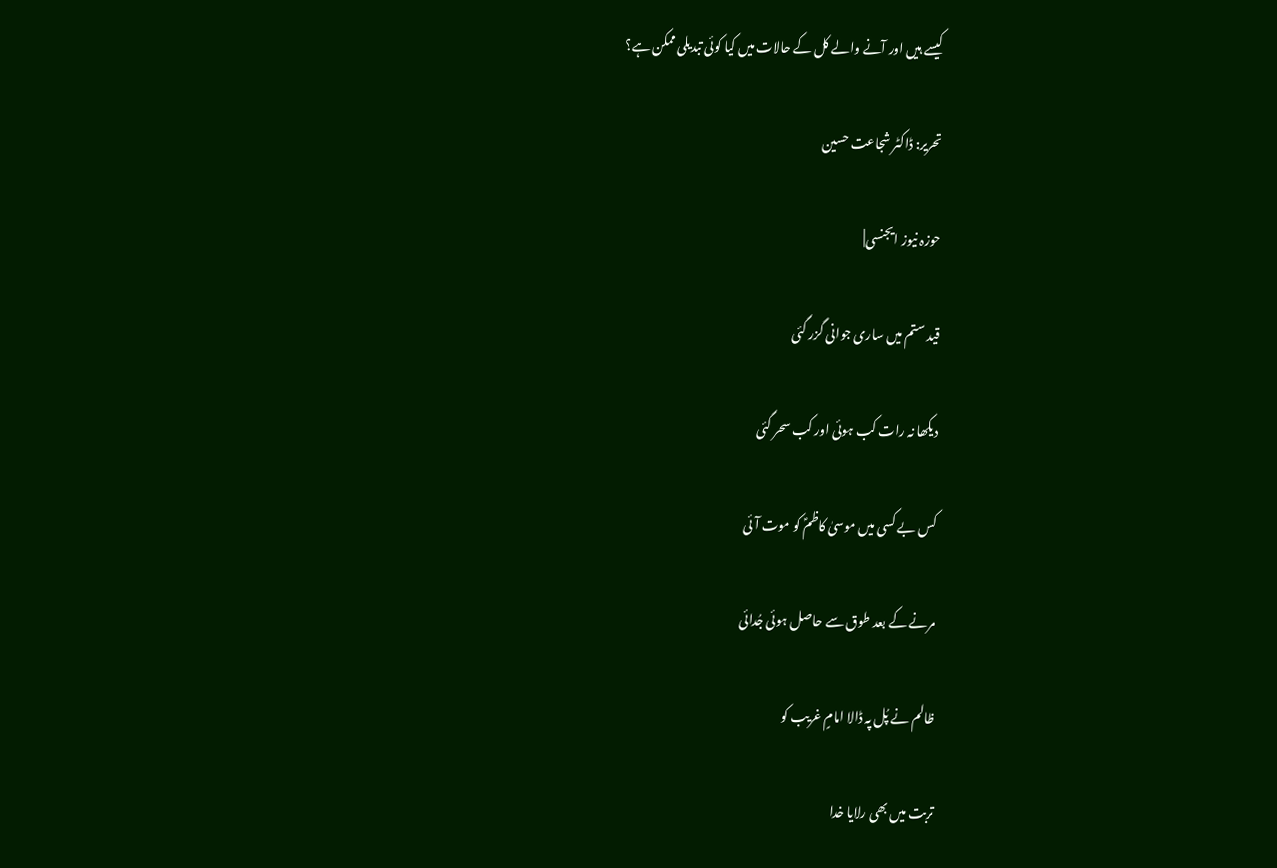کیسے ہیں اور آنے والے کل کے حالات میں کیا کوئی تبدیلی ممکن ہے؟

تحریر: ڈاکٹر شجاعت حسین

حوزہ نیوز ایجنسی|

قید ستم میں ساری جوانی گزر گئی

دیکھا نہ رات کب ہوئی اور کب سحر گئی

کس بے کسی میں موسیٰ کاظمؑ کو موت آئی

مرنے کے بعد طوق سے حاصل ہوئی جُدائی

ظالم نے پُل پہ ڈالا امامٍ غریب کو

تربت میں بھی رلایا خدا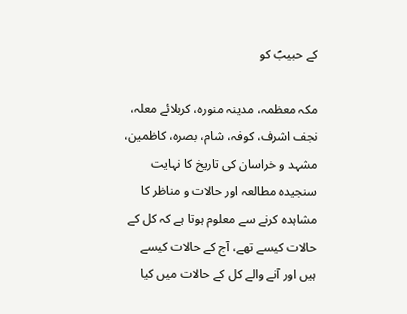کے حبیبؐ کو

مکہ معظمہ، مدینہ منورہ، کربلائے معلہ، نجف اشرف، کوفہ، شام، بصرہ، کاظمین، مشہد و خراسان کی تاریخ کا نہایت سنجیدہ مطالعہ اور حالات و مناظر کا مشاہدہ کرنے سے معلوم ہوتا ہے کہ کل کے حالات کیسے تھے، آج کے حالات کیسے ہیں اور آنے والے کل کے حالات میں کیا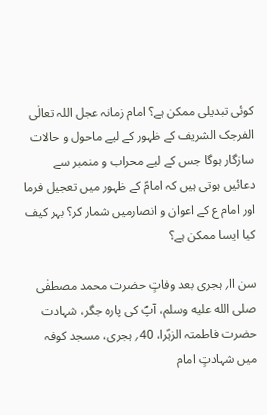کوئی تبدیلی ممکن ہے؟ امام زمانہ عجل اللہ تعالٰی الفرجک الشریف کے ظہور کے لیے ماحول و حالات سازگار ہوگا جس کے لیے محراب و منمبر سے دعائیں ہوتی ہیں کہ امامؑ کے ظہور میں تعجیل فرما اور امام ع کے اعوان و انصارمیں شمار کر؟ بہر کیف کیا ایسا ممکن ہے؟

سن اا؍ ہجری بعد وفاتٍ حضرت محمد مصطفٰی صلى الله عليه وسلم، آپؐ کی پارہ جگر، شہادت حضرت فاطمتہ الزہؑرا، 40؍ ہجری، مسجد کوفہ میں شہادتٍ امام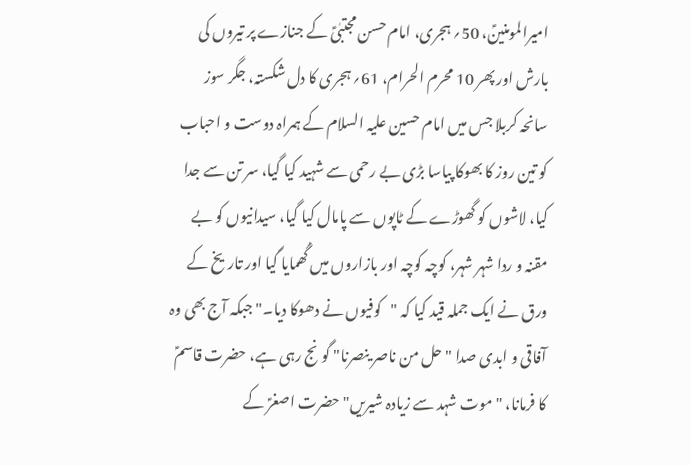امیرالمومنینؑ، 50؍ ہجری، امام حسن مجتبٰیؑ کے جنازے پر تیروں کی بارش اور پھر 10 محرم الحرام، 61؍ ہجری کا دل شکستہ، جگر سوز سانحہ کربلا جس میں امام حسین علیہ السلام کے ہمراہ دوست و احباب کو تین روز کا بھوکا پیاسا بڑی بے رحمی سے شہید کیا گیا، سر تن سے جدا کیا، لاشوں کو گھوڑے کے ٹاپوں سے پامال کیا گیا، سیدانیوں کو بے مقنہ و ردا شہر شہر، کوچہ کوچہ اور بازاروں میں گُھمایا گیا اور تاریخ کے ورق نے ایک جملہ قید کیا کہ "کوفیوں نے دھوکا دیا۔" جبکہ آج بھی وہ آفاقی و ابدی صدا "حل من ناصر ینصرنا" گونج رہی ہے، حضرت قاسمؑ کا فرمانا، "موت شہد سے زیادہ شیریں" حضرت اصغرؑ کے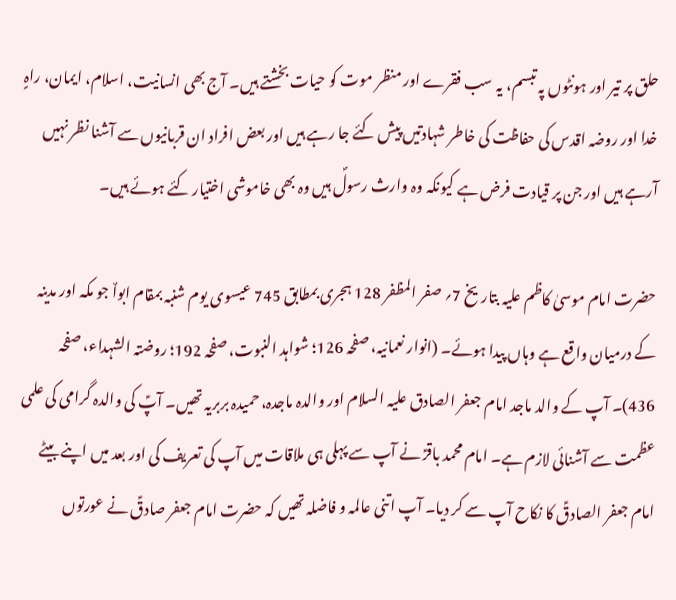حلق پر تیر اور ہونٹوں پہ تبسم، یہ سب فقرے اور منظر موت کو حیات بخشتے ہیں۔ آج بھی انسانیت، اسلام، ایمان، راہٍ خدا اور روضہ اقدس کی حفاظت کی خاطر شہادتیں پیش کئے جا رہے ہیں اور بعض افراد ان قربانیوں سے آشنا نظر نہیں آرہے ہیں اور جن پر قیادت فرض ہے کیونکہ وہ وارث رسولؐ ہیں وہ بھی خاموشی اختیار کئے ہوئے ہیں۔

حضرت امام موسیٰ کاظم علیہ بتاریخ 7؍ صفر المظفر 128 ہجری بمطابق 745 عیسوی یوم شنبہ بمقام ابواٌ جو مکہ اور مدینہ کے درمیان واقع ہے وہاں پیدا ہوئے۔ (انوار نعمانیہ، صفحہ 126؛ شواہد النبوت، صفحہ 192؛ روضتہ الشہداء، صفحہ 436)۔ آپ کے والد ماجد امام جعفر الصادق علیہ السلام اور والدہ ماجدہ، حمیدہ بربریہ تھیں۔ آپؑ کی والدہ گرامی کی علمی عظمت سے آشنائی لازم ہے۔ امام محمد باقرؑ نے آپ سے پہلی ہی ملاقات میں آپ کی تعریف کی اور بعد میں اپنے بیٹے امام جعفر الصادقؑ کا نکاح آپ سے کر دیا۔ آپ اتنی عالمہ و فاضلہ تھیں کہ حضرت امام جعفر صادقؑ نے عورتوں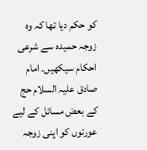کو حکم دیا تھا کہ وہ زوجہ حمیدہ سے شرعی احکام سیکھیں۔ امام صادق علیہ السلام حج کے بعض مسائل کے لیے عورتوں کو اپنی زوجہ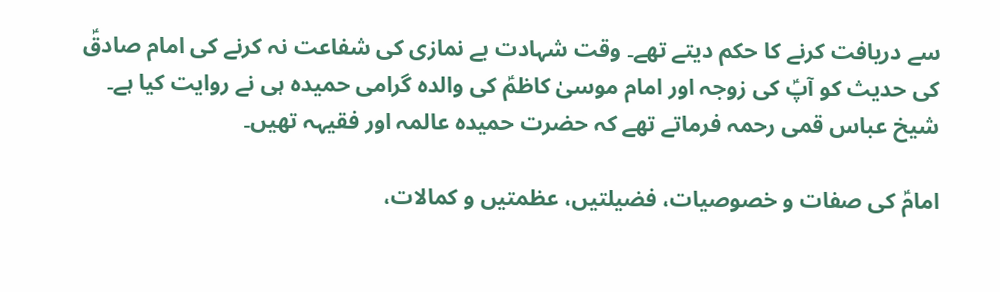سے دریافت کرنے کا حکم دیتے تھے۔ وقت شہادت بے نمازی کی شفاعت نہ کرنے کی امام صادقؑ کی حدیث کو آپؑ کی زوجہ اور امام موسیٰ کاظمؑ کی والدہ گرامی حمیدہ ہی نے روایت کیا ہے۔ شیخ عباس قمی رحمہ فرماتے تھے کہ حضرت حمیدہ عالمہ اور فقیہہ تھیں۔

امامؑ کی صفات و خصوصیات، فضیلتیں، عظمتیں و کمالات،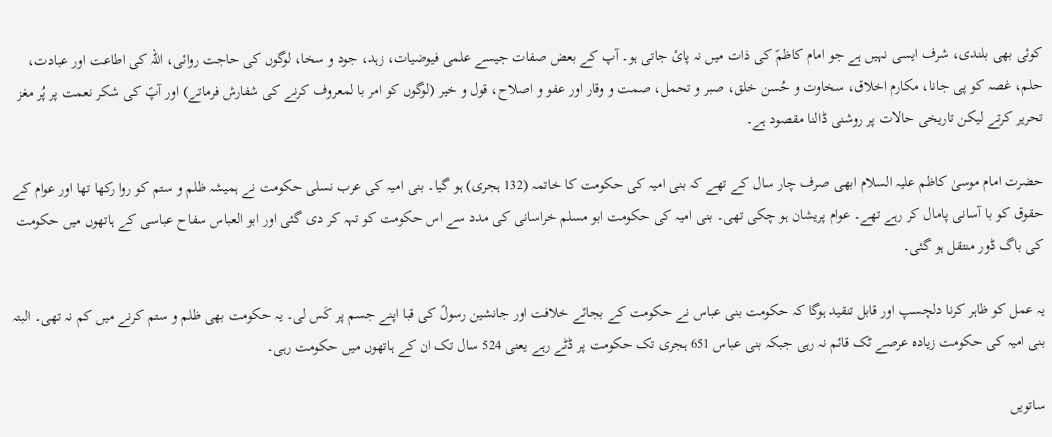کوئی بھی بلندی، شرف ایسی نہیں ہے جو امام کاظمؑ کی ذات میں نہ پائ جاتی ہو۔ آپ کے بعض صفات جیسے علمی فیوضیات، زہد، جود و سخا، لوگوں کی حاجت روائی، اللہ کی اطاعت اور عبادت، حلم، غصہ کو پی جانا، مکارم اخلاق، سخاوت و حُسن خلق، صبر و تحمل، صمت و وقار اور عفو و اصلاح، قول و خیر (لوگوں کو امر با لمعروف کرنے کی شفارش فرماتے) اور آپؑ کی شکر نعمت پر پُر مغز تحریر کرتے لیکن تاریخی حالات پر روشنی ڈالنا مقصود ہے۔

حضرت امام موسیٰ کاظم علیہ السلام ابھی صرف چار سال کے تھے کہ بنی امیہ کی حکومت کا خاتمہ (132 ہجری) ہو گیا۔ بنی امیہ کی عرب نسلی حکومت نے ہمیشہ ظلم و ستم کو روا رکھا تھا اور عوام کے حقوق کو با آسانی پامال کر رہے تھے۔ عوام پریشان ہو چکی تھی۔ بنی امیہ کی حکومت ابو مسلم خراسانی کی مدد سے اس حکومت کو تہہ کر دی گئی اور ابو العباس سفاح عباسی کے ہاتھوں میں حکومت کی باگ ڈور منتقل ہو گئی۔

یہ عمل کو ظاہر کرنا دلچسپ اور قابل تنقید ہوگا کہ حکومت بنی عباس نے حکومت کے بجائے خلافت اور جانشین رسولؑ کی قبا اپنے جسم پر کَس لی۔ یہ حکومت بھی ظلم و ستم کرنے میں کم نہ تھی۔ البتہ بنی امیہ کی حکومت زیادہ عرصے ٹک قائم نہ رہی جبکہ بنی عباس 651 ہجری تک حکومت پر ڈٹے رہے یعنی 524 سال تک ان کے ہاتھوں میں حکومت رہی۔

ساتویں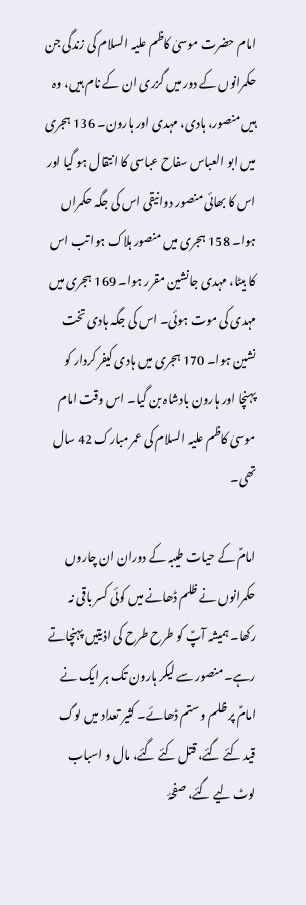امام حضرت موسیٰ کاظم علیہ السلام کی زندگی جن حکمرانوں کے دور میں گزری ان کے نام ہیں، وہ ہیں منصور، ہادی، مہدی اور ہارون۔ 136 ہجری میں ابو العباس سفاح عباسی کا انتقال ہو گیا اور اس کا بھائی منصور دوانیقی اس کی جگہ حکمراں ہوا۔ 158 ہجری میں منصور ہلاک ہوا تب اس کا بیٹا، مہدی جانشین مقرر ہوا۔ 169 ہجری میں مہدی کی موت ہوئی۔ اس کی جگہ ہادی تخت نشین ہوا۔ 170 ہجری میں ہادی کیفر کردار کو پہنچا اور ہارون بادشاہ بن گیا۔ اس وقت امام موسیٰ کاظم علیہ السلام کی عمر مبارک 42 سال تھی۔

امامؑ کے حیات طیبہ کے دوران ان چاروں حکمرانوں نے ظلم ڈھانے میں کوئی کسر باقی نہ رکھا۔ ہمیشہ آپؑ کو طرح طرح کی اذیتیں پہنچاتے رہے۔ منصور سے لیکر ہارون تک ہر ایک نے امامؑ پر ظلم و ستم ڈھائے۔ کثیر تعداد میں لوگ قید کئے گئے، قتل کئے گئے، مال و اسباب لوٹ لیے گئے، صفحۂ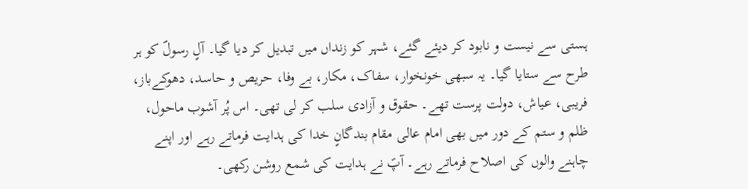ہستی سے نیست و نابود کر دیئے گئے، شہر کو زنداں میں تبدیل کر دیا گیا۔ آلٍ رسولؐ کو ہر طرح سے ستایا گیا۔ یہ سبھی خونخوار، سفاک، مکار، بے وفا، حریص و حاسد، دھوکےباز، فریبی، عیاش، دولت پرست تھے۔ حقوق و آزادی سلب کر لی تھی۔ اس پُر آشوب ماحول، ظلم و ستم کے دور میں بھی امام عالی مقام بندگانٍ خدا کی ہدایت فرماتے رہے اور اپنے چاہنے والوں کی اصلاح فرماتے رہے۔ آپؑ نے ہدایت کی شمع روشن رکھی۔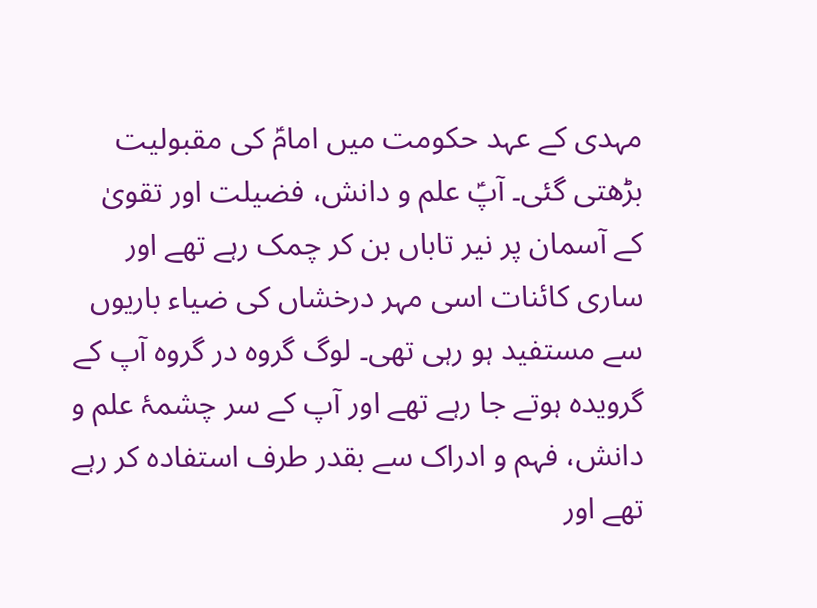مہدی کے عہد حکومت میں امامؑ کی مقبولیت بڑھتی گئی۔ آپؑ علم و دانش، فضیلت اور تقویٰ کے آسمان پر نیر تاباں بن کر چمک رہے تھے اور ساری کائنات اسی مہر درخشاں کی ضیاء باریوں سے مستفید ہو رہی تھی۔ لوگ گروہ در گروہ آپ کے گرویدہ ہوتے جا رہے تھے اور آپ کے سر چشمۂ علم و دانش، فہم و ادراک سے بقدر طرف استفادہ کر رہے تھے اور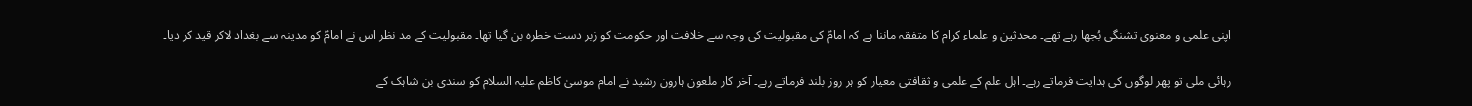اپنی علمی و معنوی تشنگی بُجھا رہے تھے۔ محدثین و علماء کرام کا متفقہ ماننا ہے کہ امامؑ کی مقبولیت کی وجہ سے خلافت اور حکومت کو زبر دست خطرہ بن گیا تھا۔ مقبولیت کے مد نظر اس نے امامؑ کو مدینہ سے بغداد لاکر قید کر دیا۔

رہائی ملی تو پھر لوگوں کی ہدایت فرماتے رہے۔ اہل علم کے علمی و ثقافتی معیار کو ہر روز بلند فرماتے رہے۔ آخر کار ملعون ہارون رشید نے امام موسیٰ کاظم علیہ السلام کو سندی بن شاہک کے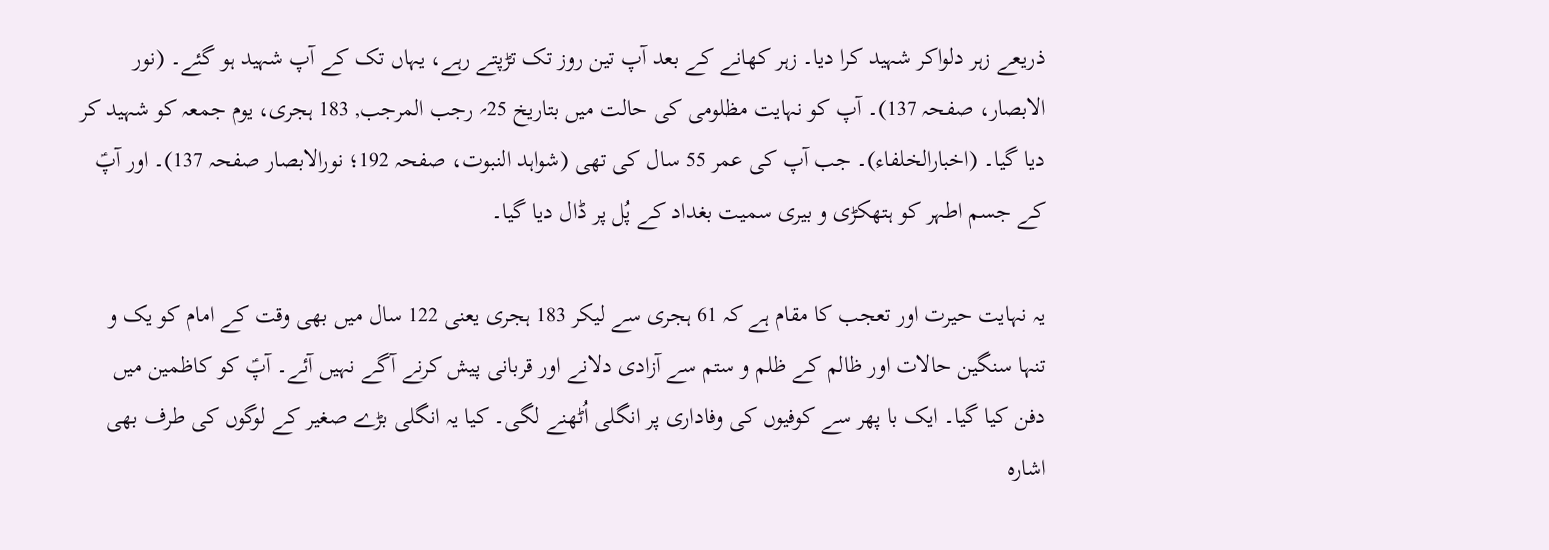ذریعے زہر دلواکر شہید کرا دیا۔ زہر کھانے کے بعد آپ تین روز تک تڑپتے رہے، یہاں تک کے آپ شہید ہو گئے۔ (نور الابصار، صفحہ 137)۔ آپ کو نہایت مظلومی کی حالت میں بتاریخ 25؍ رجب المرجب, 183 ہجری، یوم جمعہ کو شہید کر دیا گیا۔ (اخبارالخلفاء)۔ جب آپ کی عمر 55 سال کی تھی (شواہد النبوت، صفحہ 192؛ نورالابصار صفحہ 137)۔ اور آپؑ کے جسم اطہر کو ہتھکڑی و بیری سمیت بغداد کے پُل پر ڈال دیا گیا۔

یہ نہایت حیرت اور تعجب کا مقام ہے کہ 61 ہجری سے لیکر 183 ہجری یعنی 122 سال میں بھی وقت کے امام کو یک و تنہا سنگین حالات اور ظالم کے ظلم و ستم سے آزادی دلانے اور قربانی پیش کرنے آگے نہیں آئے۔ آپؑ کو کاظمین میں دفن کیا گیا۔ ایک با پھر سے کوفیوں کی وفاداری پر انگلی اُٹھنے لگی۔ کیا یہ انگلی بڑے صغیر کے لوگوں کی طرف بھی اشارہ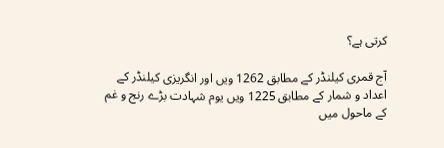کرتی ہے؟

آج قمری کیلنڈر کے مطابق 1262 ویں اور انگریزی کیلنڈر کے اعداد و شمار کے مطابق 1225 ویں یوم شہادت بڑے رنج و غم کے ماحول میں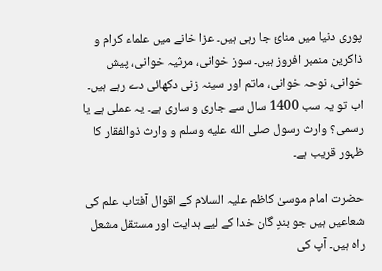پوری دنیا میں منائ جا رہی ہیں۔ عزا خانے میں علماء کرام و ذاکرین منمبر افروز ہیں۔ سوز خوانی، مرثیہ خوانی، پیش خوانی، نوحہ خوانی، ماتم اور سینہ زنی دکھائی دے رہے ہیں۔ اب تو یہ سب 1400 سال سے جاری و ساری ہے۔ یہ عملی ہے یا رسمی؟ وارث رسول صلى الله عليه وسلم و وارث ذوالفقار کا ظہور قریب ہے۔

حضرت امام موسیٰ کاظم علیہ السلام کے اقوال آفتاب علم کی شعاعیں ہیں جو بندٍ گان خدا کے لیے ہدایت اور مستقل مشعل راہ ہیں۔ آپ کی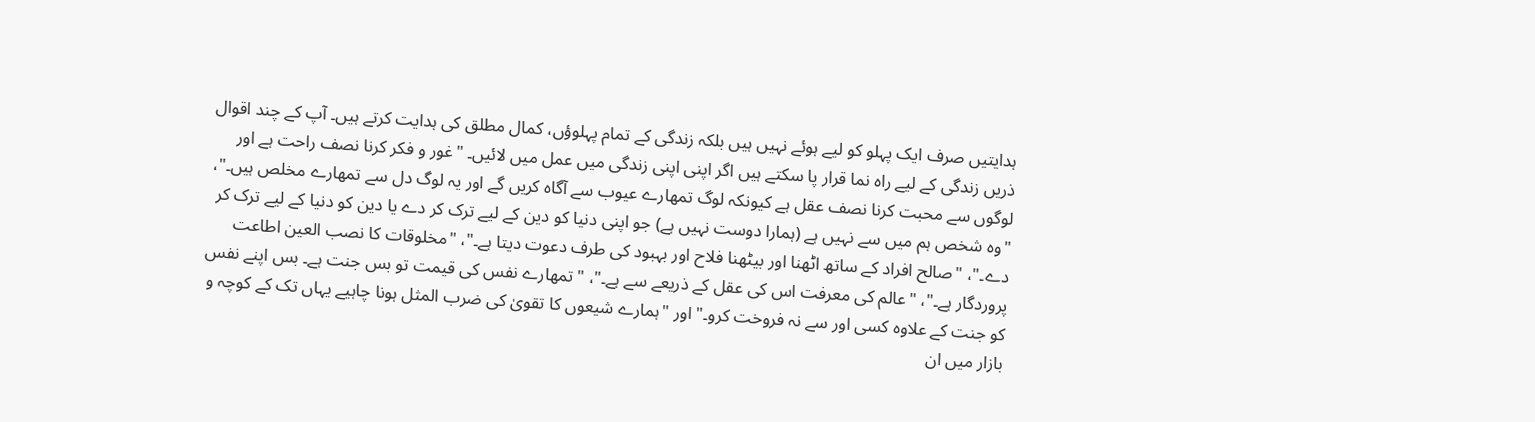ہدایتیں صرف ایک پہلو کو لیے ہوئے نہیں ہیں بلکہ زندگی کے تمام پہلوؤں، کمال مطلق کی ہدایت کرتے ہیں۔ آپ کے چند اقوال ذریں زندگی کے لیے راہ نما قرار پا سکتے ہیں اگر اپنی اپنی زندگی میں عمل میں لائیں۔ "غور و فکر کرنا نصف راحت ہے اور لوگوں سے محبت کرنا نصف عقل ہے کیونکہ لوگ تمھارے عیوب سے آگاہ کریں گے اور یہ لوگ دل سے تمھارے مخلص ہیں۔"، "وہ شخص ہم میں سے نہیں ہے (ہمارا دوست نہیں ہے) جو اپنی دنیا کو دین کے لیے ترک کر دے یا دین کو دنیا کے لیے ترک کر دے۔"، "صالح افراد کے ساتھ اٹھنا اور بیٹھنا فلاح اور بہبود کی طرف دعوت دیتا ہے۔"، "مخلوقات کا نصب العین اطاعت پروردگار ہے۔"، "عالم کی معرفت اس کی عقل کے ذریعے سے ہے۔"، "تمھارے نفس کی قیمت تو بس جنت ہے۔ بس اپنے نفس کو جنت کے علاوہ کسی اور سے نہ فروخت کرو۔" اور "ہمارے شیعوں کا تقویٰ کی ضرب المثل ہونا چاہیے یہاں تک کے کوچہ و بازار میں ان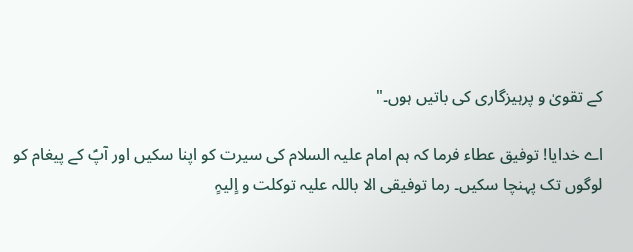کے تقویٰ و پرہیزگاری کی باتیں ہوں۔"

اے خدایا! توفیق عطاء فرما کہ ہم امام علیہ السلام کی سیرت کو اپنا سکیں اور آپؑ کے پیغام کو لوگوں تک پہنچا سکیں۔ رما توفیقی الا باللہ علیہ توکلت و اٍلیہٍ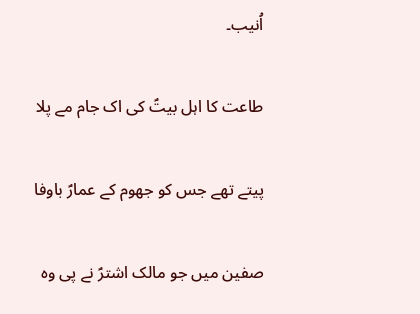اُنیب۔

طاعت کا اہل بیتؑ کی اک جام مے پلا

پیتے تھے جس کو جھوم کے عمارؑ باوفا

صفین میں جو مالک اشترؑ نے پی وہ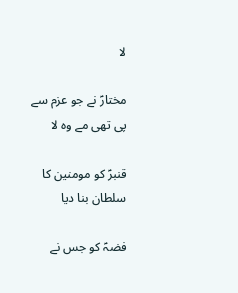لا

مختارؑ نے جو عزم سے پی تھی مے وہ لا

قنبرؑ کو مومنین کا سلطان بنا دیا

فضہؑ کو جس نے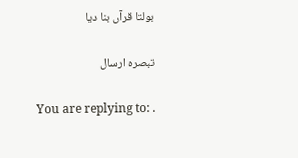بولتا قرآں بنا دیا

تبصرہ ارسال

You are replying to: .